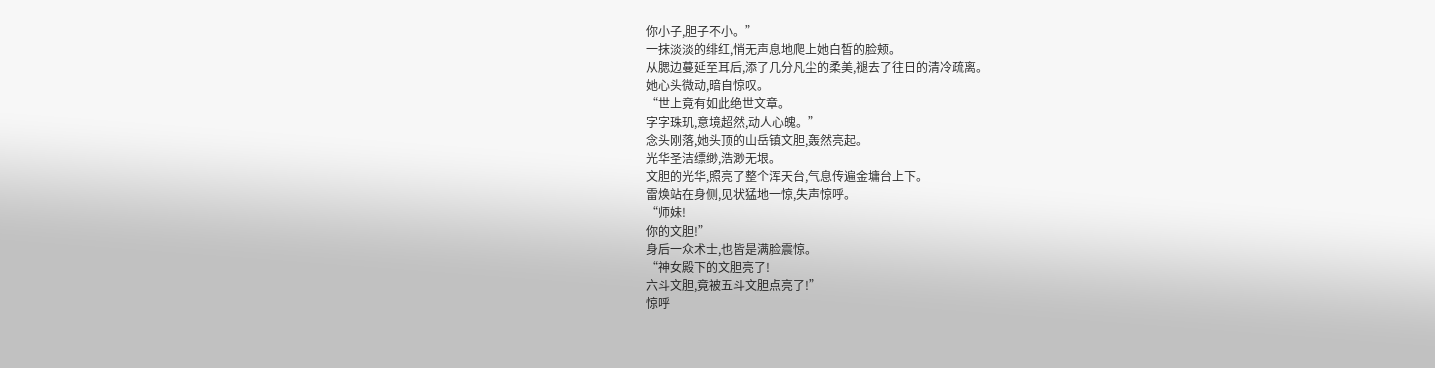你小子,胆子不小。”
一抹淡淡的绯红,悄无声息地爬上她白皙的脸颊。
从腮边蔓延至耳后,添了几分凡尘的柔美,褪去了往日的清冷疏离。
她心头微动,暗自惊叹。
“世上竟有如此绝世文章。
字字珠玑,意境超然,动人心魄。”
念头刚落,她头顶的山岳镇文胆,轰然亮起。
光华圣洁缥缈,浩渺无垠。
文胆的光华,照亮了整个浑天台,气息传遍金墉台上下。
雷焕站在身侧,见状猛地一惊,失声惊呼。
“师妹!
你的文胆!”
身后一众术士,也皆是满脸震惊。
“神女殿下的文胆亮了!
六斗文胆,竟被五斗文胆点亮了!”
惊呼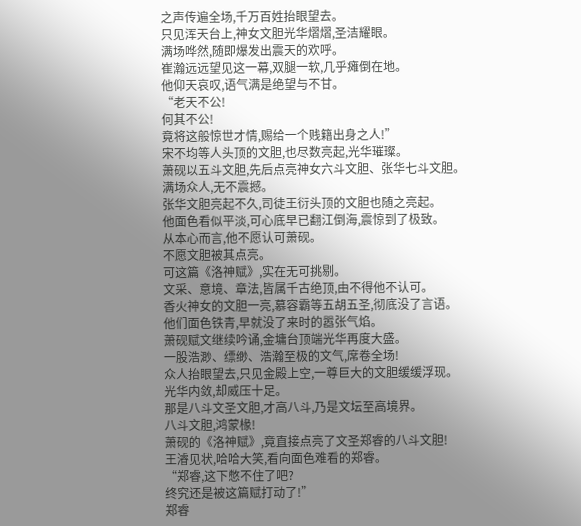之声传遍全场,千万百姓抬眼望去。
只见浑天台上,神女文胆光华熠熠,圣洁耀眼。
满场哗然,随即爆发出震天的欢呼。
崔瀚远远望见这一幕,双腿一软,几乎瘫倒在地。
他仰天哀叹,语气满是绝望与不甘。
“老天不公!
何其不公!
竟将这般惊世才情,赐给一个贱籍出身之人!”
宋不均等人头顶的文胆,也尽数亮起,光华璀璨。
萧砚以五斗文胆,先后点亮神女六斗文胆、张华七斗文胆。
满场众人,无不震撼。
张华文胆亮起不久,司徒王衍头顶的文胆也随之亮起。
他面色看似平淡,可心底早已翻江倒海,震惊到了极致。
从本心而言,他不愿认可萧砚。
不愿文胆被其点亮。
可这篇《洛神赋》,实在无可挑剔。
文采、意境、章法,皆属千古绝顶,由不得他不认可。
香火神女的文胆一亮,慕容霸等五胡五圣,彻底没了言语。
他们面色铁青,早就没了来时的嚣张气焰。
萧砚赋文继续吟诵,金墉台顶端光华再度大盛。
一股浩渺、缥缈、浩瀚至极的文气,席卷全场!
众人抬眼望去,只见金殿上空,一尊巨大的文胆缓缓浮现。
光华内敛,却威压十足。
那是八斗文圣文胆,才高八斗,乃是文坛至高境界。
八斗文胆,鸿蒙椽!
萧砚的《洛神赋》,竟直接点亮了文圣郑睿的八斗文胆!
王濬见状,哈哈大笑,看向面色难看的郑睿。
“郑睿,这下憋不住了吧?
终究还是被这篇赋打动了!”
郑睿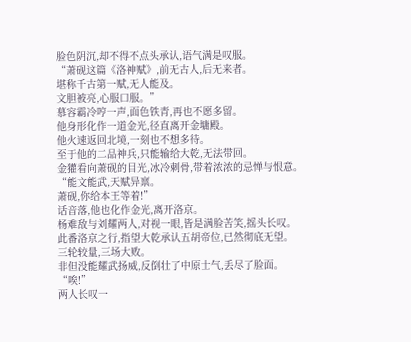脸色阴沉,却不得不点头承认,语气满是叹服。
“萧砚这篇《洛神赋》,前无古人,后无来者。
堪称千古第一赋,无人能及。
文胆被亮,心服口服。”
慕容霸冷哼一声,面色铁青,再也不愿多留。
他身形化作一道金光,径直离开金墉殿。
他火速返回北境,一刻也不想多待。
至于他的二品神兵,只能输给大乾,无法带回。
金獾看向萧砚的目光,冰冷刺骨,带着浓浓的忌惮与恨意。
“能文能武,天赋异禀。
萧砚,你给本王等着!”
话音落,他也化作金光,离开洛京。
杨难敌与刘耀两人,对视一眼,皆是满脸苦笑,摇头长叹。
此番洛京之行,指望大乾承认五胡帝位,已然彻底无望。
三轮较量,三场大败。
非但没能耀武扬威,反倒壮了中原士气,丢尽了脸面。
“唉!”
两人长叹一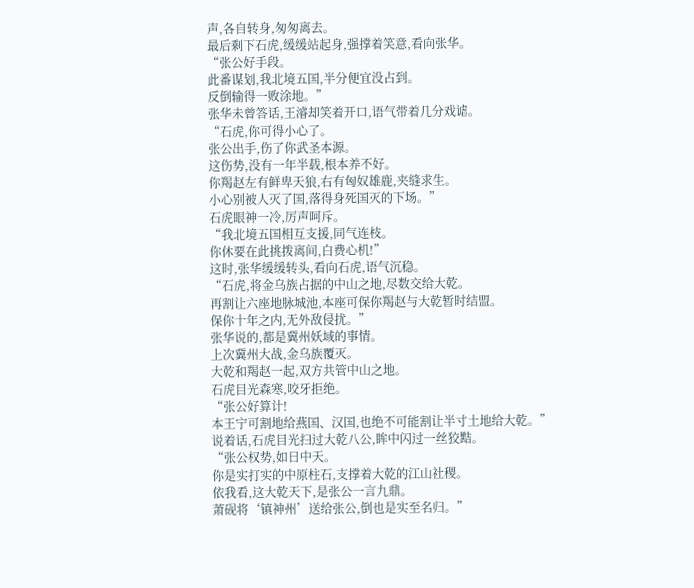声,各自转身,匆匆离去。
最后剩下石虎,缓缓站起身,强撑着笑意,看向张华。
“张公好手段。
此番谋划,我北境五国,半分便宜没占到。
反倒输得一败涂地。”
张华未曾答话,王濬却笑着开口,语气带着几分戏谑。
“石虎,你可得小心了。
张公出手,伤了你武圣本源。
这伤势,没有一年半载,根本养不好。
你羯赵左有鲜卑天狼,右有匈奴雄鹿,夹缝求生。
小心别被人灭了国,落得身死国灭的下场。”
石虎眼神一冷,厉声呵斥。
“我北境五国相互支援,同气连枝。
你休要在此挑拨离间,白费心机!”
这时,张华缓缓转头,看向石虎,语气沉稳。
“石虎,将金乌族占据的中山之地,尽数交给大乾。
再割让六座地脉城池,本座可保你羯赵与大乾暂时结盟。
保你十年之内,无外敌侵扰。”
张华说的,都是冀州妖域的事情。
上次冀州大战,金乌族覆灭。
大乾和羯赵一起,双方共管中山之地。
石虎目光森寒,咬牙拒绝。
“张公好算计!
本王宁可割地给燕国、汉国,也绝不可能割让半寸土地给大乾。”
说着话,石虎目光扫过大乾八公,眸中闪过一丝狡黠。
“张公权势,如日中天。
你是实打实的中原柱石,支撑着大乾的江山社稷。
依我看,这大乾天下,是张公一言九鼎。
萧砚将‘镇神州’送给张公,倒也是实至名归。”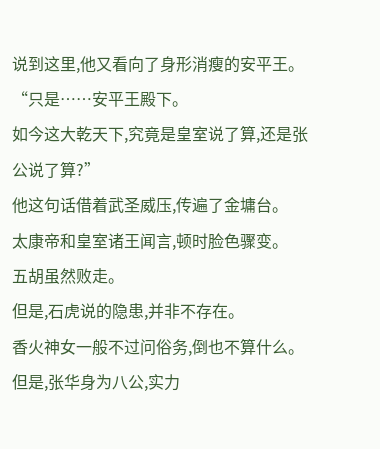说到这里,他又看向了身形消瘦的安平王。
“只是……安平王殿下。
如今这大乾天下,究竟是皇室说了算,还是张公说了算?”
他这句话借着武圣威压,传遍了金墉台。
太康帝和皇室诸王闻言,顿时脸色骤变。
五胡虽然败走。
但是,石虎说的隐患,并非不存在。
香火神女一般不过问俗务,倒也不算什么。
但是,张华身为八公,实力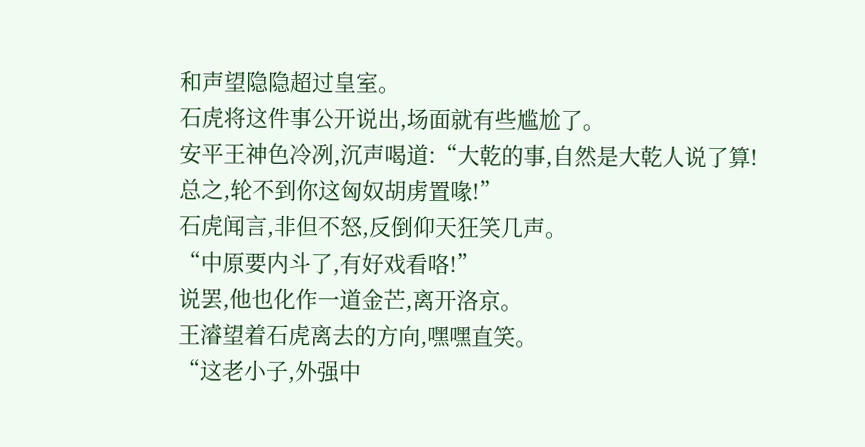和声望隐隐超过皇室。
石虎将这件事公开说出,场面就有些尴尬了。
安平王神色冷冽,沉声喝道:“大乾的事,自然是大乾人说了算!
总之,轮不到你这匈奴胡虏置喙!”
石虎闻言,非但不怒,反倒仰天狂笑几声。
“中原要内斗了,有好戏看咯!”
说罢,他也化作一道金芒,离开洛京。
王濬望着石虎离去的方向,嘿嘿直笑。
“这老小子,外强中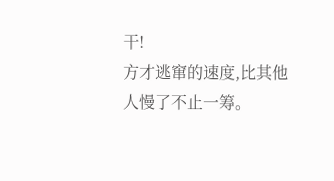干!
方才逃窜的速度,比其他人慢了不止一筹。